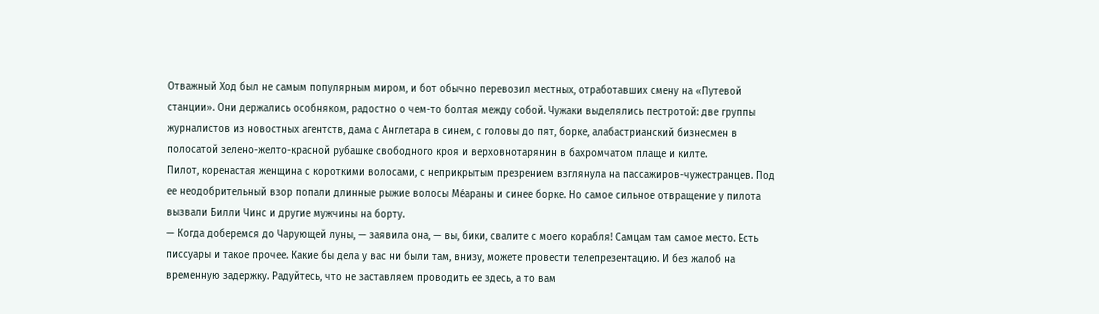Отважный Ход был не самым популярным миром, и бот обычно перевозил местных, отработавших смену на «Путевой станции». Они держались особняком, радостно о чем-то болтая между собой. Чужаки выделялись пестротой: две группы журналистов из новостных агентств, дама с Англетара в синем, с головы до пят, борке, алабастрианский бизнесмен в полосатой зелено-желто-красной рубашке свободного кроя и верховнотарянин в бахромчатом плаще и килте.
Пилот, коренастая женщина с короткими волосами, с неприкрытым презрением взглянула на пассажиров-чужестранцев. Под ее неодобрительный взор попали длинные рыжие волосы Мéараны и синее борке. Но самое сильное отвращение у пилота вызвали Билли Чинс и другие мужчины на борту.
— Когда доберемся до Чарующей луны, — заявила она, — вы, бики, свалите с моего корабля! Самцам там самое место. Есть писсуары и такое прочее. Какие бы дела у вас ни были там, внизу, можете провести телепрезентацию. И без жалоб на временную задержку. Радуйтесь, что не заставляем проводить ее здесь, а то вам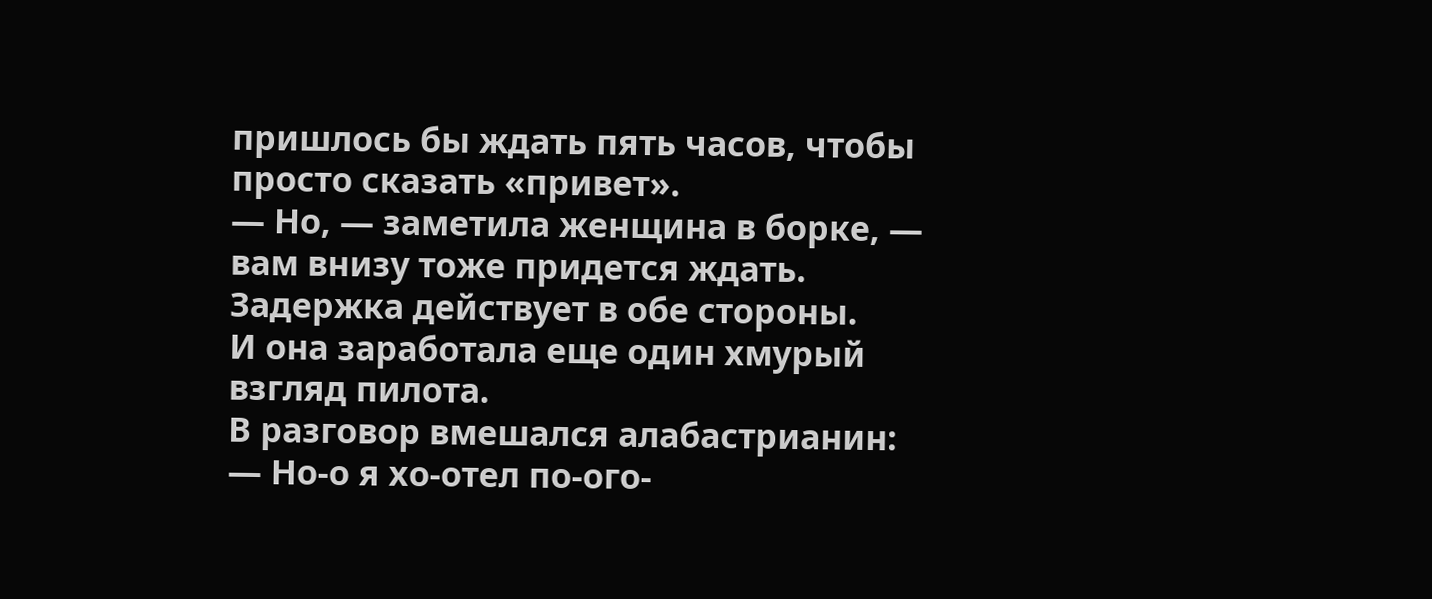пришлось бы ждать пять часов, чтобы просто сказать «привет».
— Но, — заметила женщина в борке, — вам внизу тоже придется ждать. Задержка действует в обе стороны.
И она заработала еще один хмурый взгляд пилота.
В разговор вмешался алабастрианин:
— Но-о я хо-отел по-ого-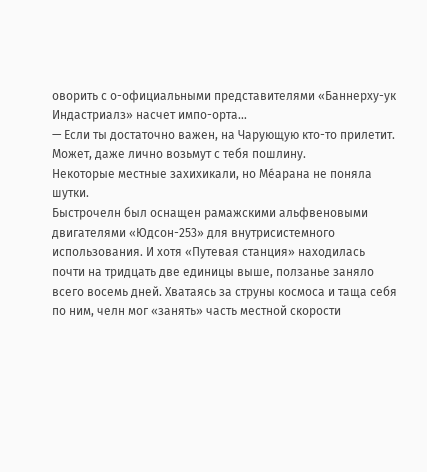оворить с о-официальными представителями «Баннерху-ук Индастриалз» насчет импо-орта…
— Если ты достаточно важен, на Чарующую кто-то прилетит. Может, даже лично возьмут с тебя пошлину.
Некоторые местные захихикали, но Мéарана не поняла шутки.
Быстрочелн был оснащен рамажскими альфвеновыми двигателями «Юдсон-253» для внутрисистемного использования. И хотя «Путевая станция» находилась почти на тридцать две единицы выше, ползанье заняло всего восемь дней. Хватаясь за струны космоса и таща себя по ним, челн мог «занять» часть местной скорости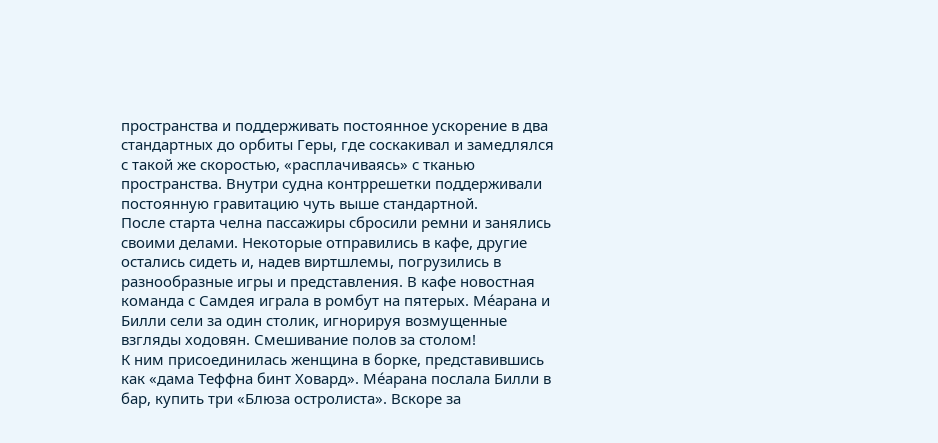пространства и поддерживать постоянное ускорение в два стандартных до орбиты Геры, где соскакивал и замедлялся с такой же скоростью, «расплачиваясь» с тканью пространства. Внутри судна контррешетки поддерживали постоянную гравитацию чуть выше стандартной.
После старта челна пассажиры сбросили ремни и занялись своими делами. Некоторые отправились в кафе, другие остались сидеть и, надев виртшлемы, погрузились в разнообразные игры и представления. В кафе новостная команда с Самдея играла в ромбут на пятерых. Мéарана и Билли сели за один столик, игнорируя возмущенные взгляды ходовян. Смешивание полов за столом!
К ним присоединилась женщина в борке, представившись как «дама Теффна бинт Ховард». Мéарана послала Билли в бар, купить три «Блюза остролиста». Вскоре за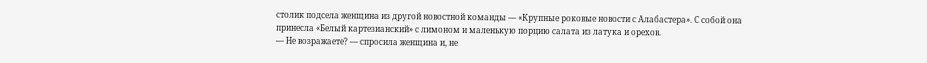столик подсела женщина из другой новостной команды — «Крупные роковые новости с Алабастера». С собой она принесла «Белый картезианский» с лимоном и маленькую порцию салата из латука и орехов.
— Не возражаете? — спросила женщина и, не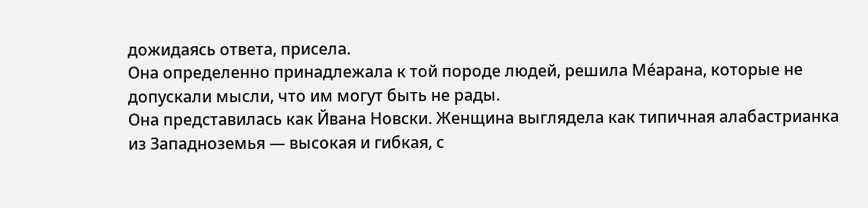дожидаясь ответа, присела.
Она определенно принадлежала к той породе людей, решила Мéарана, которые не допускали мысли, что им могут быть не рады.
Она представилась как Йвана Новски. Женщина выглядела как типичная алабастрианка из Западноземья — высокая и гибкая, с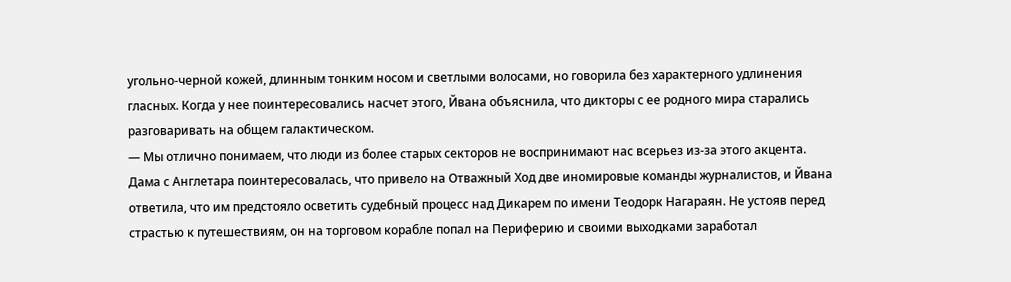угольно-черной кожей, длинным тонким носом и светлыми волосами, но говорила без характерного удлинения гласных. Когда у нее поинтересовались насчет этого, Йвана объяснила, что дикторы с ее родного мира старались разговаривать на общем галактическом.
— Мы отлично понимаем, что люди из более старых секторов не воспринимают нас всерьез из-за этого акцента.
Дама с Англетара поинтересовалась, что привело на Отважный Ход две иномировые команды журналистов, и Йвана ответила, что им предстояло осветить судебный процесс над Дикарем по имени Теодорк Нагараян. Не устояв перед страстью к путешествиям, он на торговом корабле попал на Периферию и своими выходками заработал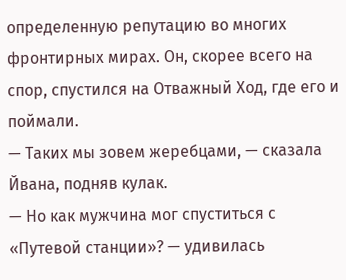определенную репутацию во многих фронтирных мирах. Он, скорее всего на спор, спустился на Отважный Ход, где его и поймали.
— Таких мы зовем жеребцами, — сказала Йвана, подняв кулак.
— Но как мужчина мог спуститься с «Путевой станции»? — удивилась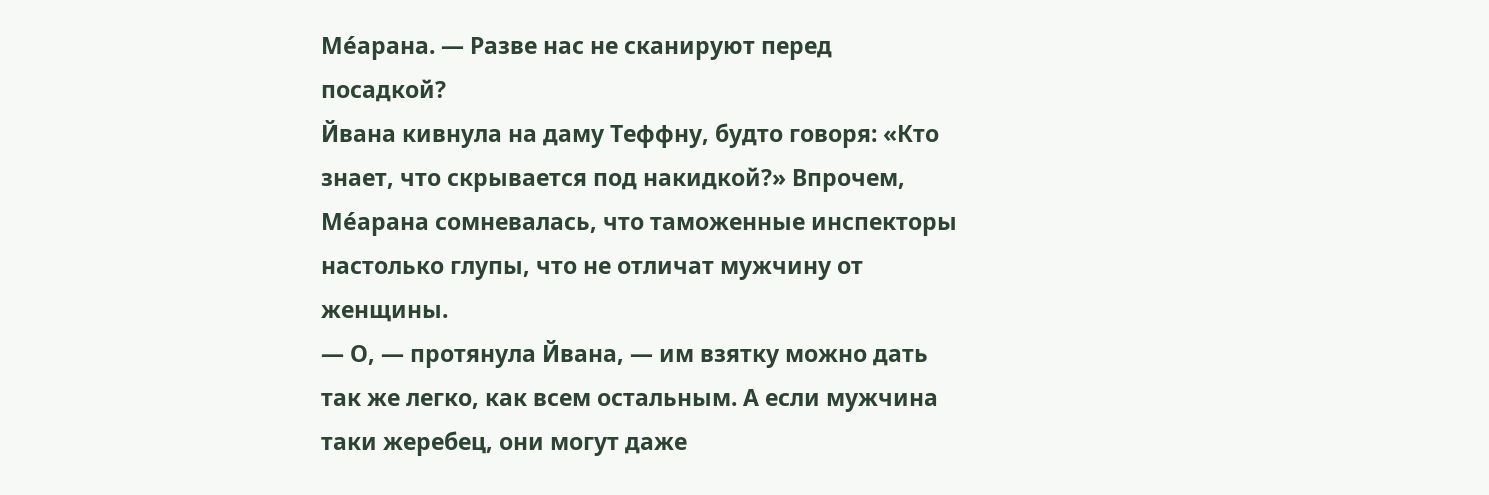Мéарана. — Разве нас не сканируют перед посадкой?
Йвана кивнула на даму Теффну, будто говоря: «Кто знает, что скрывается под накидкой?» Впрочем, Мéарана сомневалась, что таможенные инспекторы настолько глупы, что не отличат мужчину от женщины.
— О, — протянула Йвана, — им взятку можно дать так же легко, как всем остальным. А если мужчина таки жеребец, они могут даже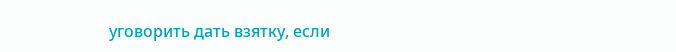уговорить дать взятку, если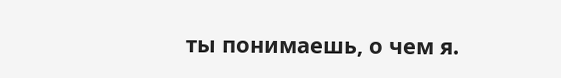ты понимаешь, о чем я.